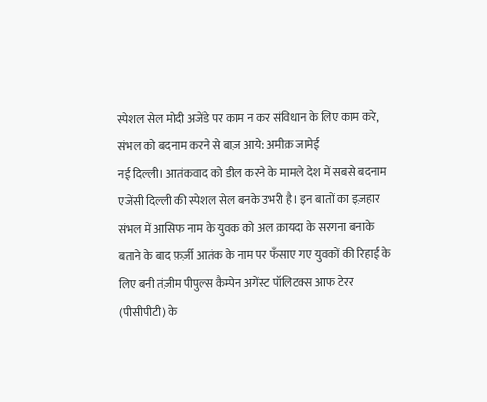स्पेशल सेल मोदी अजेंडे पर काम न कर संविधान के लिए काम करे, संभल को बदनाम करने से बाज़ आये: अमीक़ जामेई
नई दिल्ली। आतंकवाद को डील करने के मामले देश में सबसे बदनाम एजेंसी दिल्ली की स्पेशल सेल बनके उभरी है। इन बातों का इज़हार संभल में आसिफ नाम के युवक को अल क़ायदा के सरगना बनाके बताने के बाद फ़र्ज़ी आतंक के नाम पर फँसाए गए युवकों की रिहाई के लिए बनी तंज़ीम पीपुल्स कैम्पेन अगेंस्ट पॉलिटक्स आफ टेरर (पीसीपीटी) के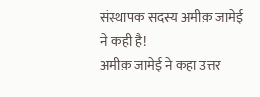संस्थापक सदस्य अमीक़ जामेई ने कही है!
अमीक़ जामेई ने कहा उत्तर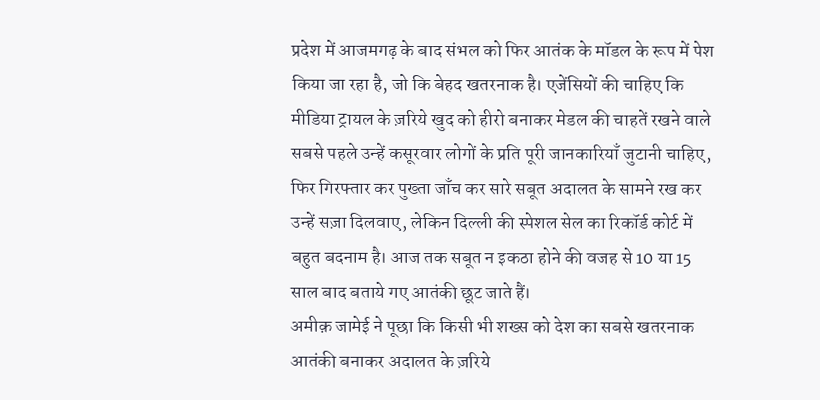प्रदेश में आजमगढ़ के बाद संभल को फिर आतंक के मॉडल के रूप में पेश किया जा रहा है, जो कि बेहद खतरनाक है। एजेंसियों की चाहिए कि मीडिया ट्रायल के ज़रिये खुद को हीरो बनाकर मेडल की चाहतें रखने वाले सबसे पहले उन्हें कसूरवार लोगों के प्रति पूरी जानकारियाँ जुटानी चाहिए, फिर गिरफ्तार कर पुख्ता जाँच कर सारे सबूत अदालत के सामने रख कर उन्हें सज़ा दिलवाए, लेकिन दिल्ली की स्पेशल सेल का रिकॉर्ड कोर्ट में बहुत बदनाम है। आज तक सबूत न इकठा होने की वजह से 10 या 15 साल बाद बताये गए आतंकी छूट जाते हैं।
अमीक़ जामेई ने पूछा कि किसी भी शख्स को देश का सबसे खतरनाक आतंकी बनाकर अदालत के ज़रिये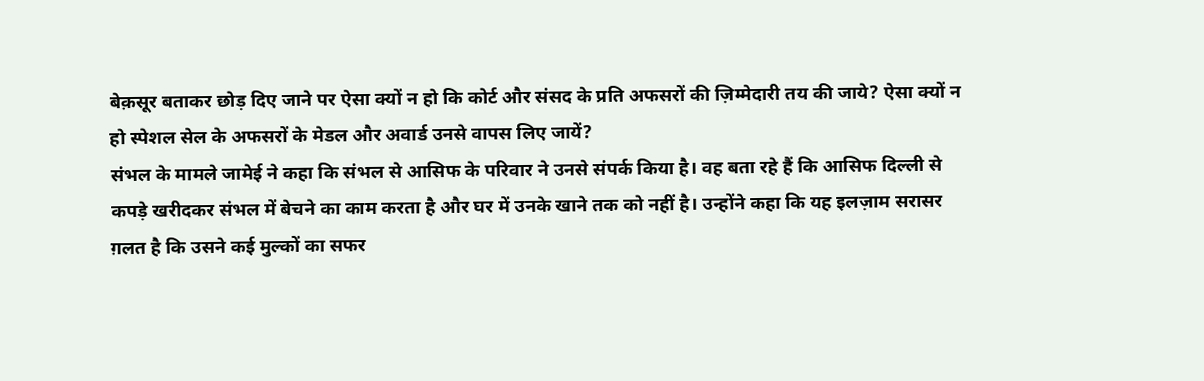बेक़सूर बताकर छोड़ दिए जाने पर ऐसा क्यों न हो कि कोर्ट और संसद के प्रति अफसरों की ज़िम्मेदारी तय की जाये? ऐसा क्यों न हो स्पेशल सेल के अफसरों के मेडल और अवार्ड उनसे वापस लिए जायें?
संभल के मामले जामेई ने कहा कि संभल से आसिफ के परिवार ने उनसे संपर्क किया है। वह बता रहे हैं कि आसिफ दिल्ली से कपड़े खरीदकर संभल में बेचने का काम करता है और घर में उनके खाने तक को नहीं है। उन्होंने कहा कि यह इलज़ाम सरासर ग़लत है कि उसने कई मुल्कों का सफर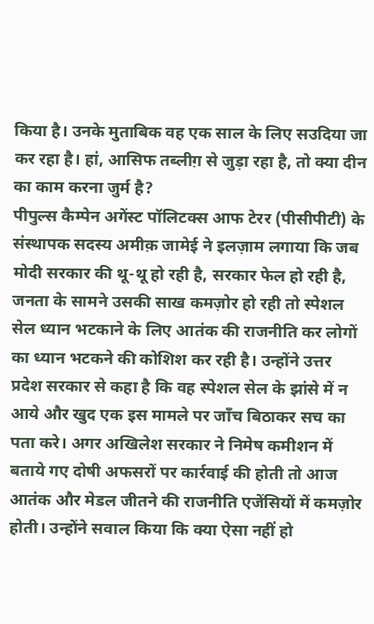किया है। उनके मुताबिक वह एक साल के लिए सउदिया जा कर रहा है। हां, आसिफ तब्लीग़ से जुड़ा रहा है, तो क्या दीन का काम करना जुर्म है?
पीपुल्स कैम्पेन अगेंस्ट पॉलिटक्स आफ टेरर (पीसीपीटी) के संस्थापक सदस्य अमीक़ जामेई ने इलज़ाम लगाया कि जब मोदी सरकार की थू-थू हो रही है, सरकार फेल हो रही है, जनता के सामने उसकी साख कमज़ोर हो रही तो स्पेशल सेल ध्यान भटकाने के लिए आतंक की राजनीति कर लोगों का ध्यान भटकने की कोशिश कर रही है। उन्होंने उत्तर प्रदेश सरकार से कहा है कि वह स्पेशल सेल के झांसे में न आये और खुद एक इस मामले पर जाँच बिठाकर सच का पता करे। अगर अखिलेश सरकार ने निमेष कमीशन में बताये गए दोषी अफसरों पर कार्रवाई की होती तो आज आतंक और मेडल जीतने की राजनीति एजेंसियों में कमज़ोर होती। उन्होंने सवाल किया कि क्या ऐसा नहीं हो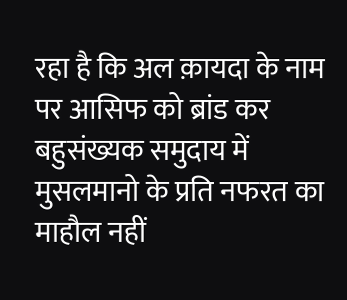रहा है कि अल क़ायदा के नाम पर आसिफ को ब्रांड कर बहुसंख्यक समुदाय में मुसलमानो के प्रति नफरत का माहौल नहीं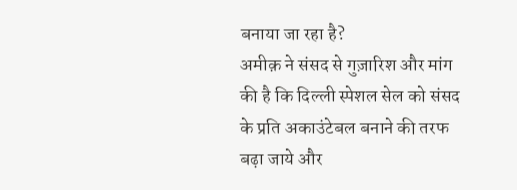बनाया जा रहा है?
अमीक़ ने संसद से गुज़ारिश और मांग की है कि दिल्ली स्पेशल सेल को संसद के प्रति अकाउंटेबल बनाने की तरफ बढ़ा जाये और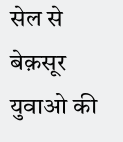सेल से बेक़सूर युवाओ की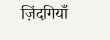ज़िंदगियाँ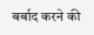बर्बाद करने की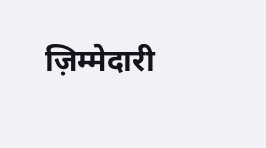ज़िम्मेदारी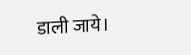डाली जाये।